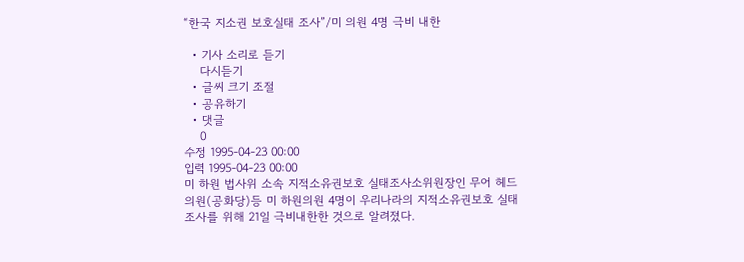“한국 지소권 보호실태 조사”/미 의원 4명 극비 내한

  • 기사 소리로 듣기
    다시듣기
  • 글씨 크기 조절
  • 공유하기
  • 댓글
    0
수정 1995-04-23 00:00
입력 1995-04-23 00:00
미 하원 법사위 소속 지적소유권보호 실태조사소위원장인 무어 헤드의원(공화당)등 미 하원의원 4명이 우리나라의 지적소유권보호 실태조사를 위해 21일 극비내한한 것으로 알려졌다.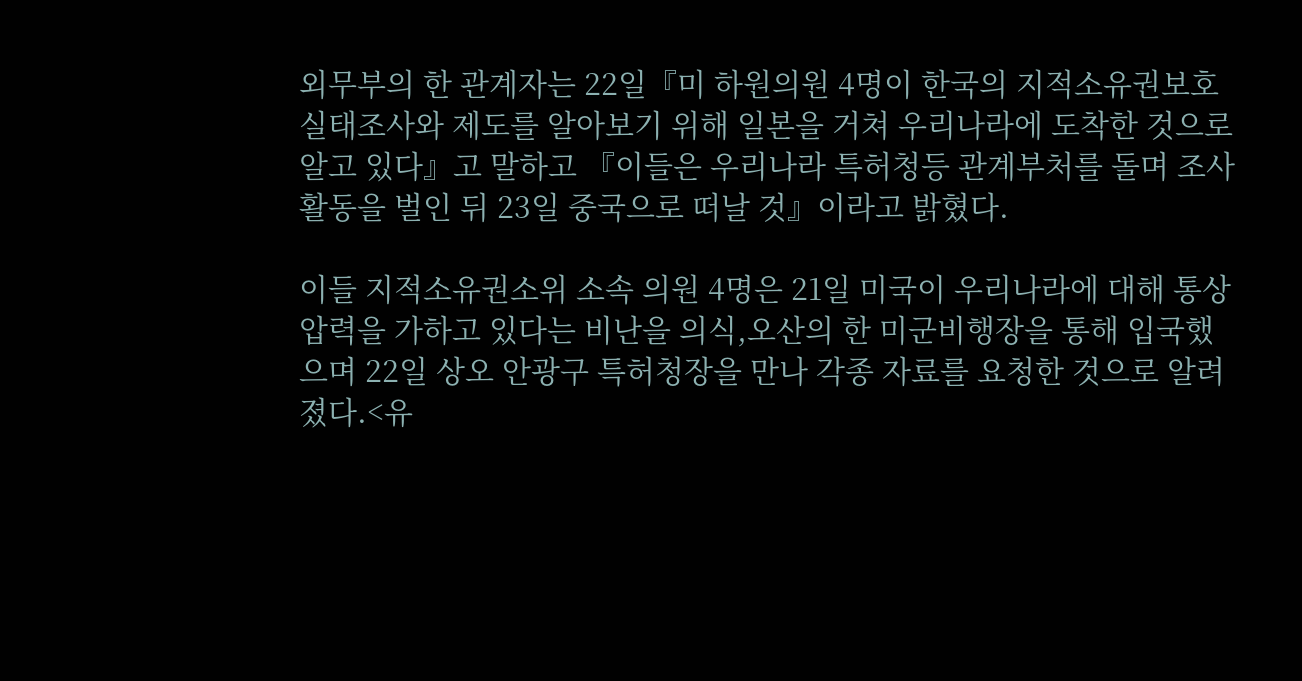외무부의 한 관계자는 22일『미 하원의원 4명이 한국의 지적소유권보호 실태조사와 제도를 알아보기 위해 일본을 거쳐 우리나라에 도착한 것으로 알고 있다』고 말하고 『이들은 우리나라 특허청등 관계부처를 돌며 조사활동을 벌인 뒤 23일 중국으로 떠날 것』이라고 밝혔다.

이들 지적소유권소위 소속 의원 4명은 21일 미국이 우리나라에 대해 통상압력을 가하고 있다는 비난을 의식,오산의 한 미군비행장을 통해 입국했으며 22일 상오 안광구 특허청장을 만나 각종 자료를 요청한 것으로 알려졌다.<유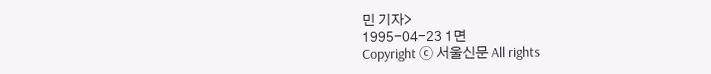민 기자>
1995-04-23 1면
Copyright ⓒ 서울신문 All rights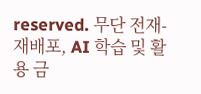reserved. 무단 전재-재배포, AI 학습 및 활용 금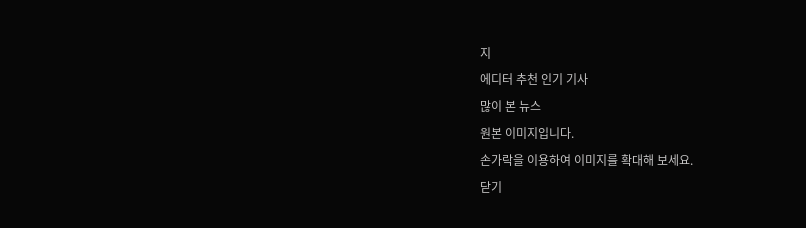지
에디터 추천 인기 기사
많이 본 뉴스
원본 이미지입니다.
손가락을 이용하여 이미지를 확대해 보세요.
닫기